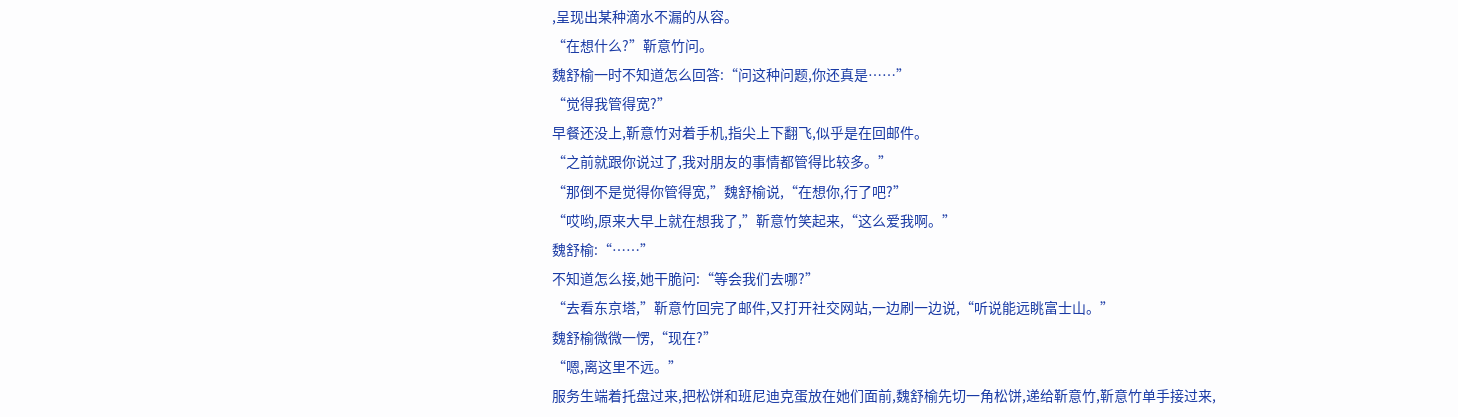,呈现出某种滴水不漏的从容。
“在想什么?”靳意竹问。
魏舒榆一时不知道怎么回答:“问这种问题,你还真是……”
“觉得我管得宽?”
早餐还没上,靳意竹对着手机,指尖上下翻飞,似乎是在回邮件。
“之前就跟你说过了,我对朋友的事情都管得比较多。”
“那倒不是觉得你管得宽,”魏舒榆说,“在想你,行了吧?”
“哎哟,原来大早上就在想我了,”靳意竹笑起来,“这么爱我啊。”
魏舒榆:“……”
不知道怎么接,她干脆问:“等会我们去哪?”
“去看东京塔,”靳意竹回完了邮件,又打开社交网站,一边刷一边说,“听说能远眺富士山。”
魏舒榆微微一愣,“现在?”
“嗯,离这里不远。”
服务生端着托盘过来,把松饼和班尼迪克蛋放在她们面前,魏舒榆先切一角松饼,递给靳意竹,靳意竹单手接过来,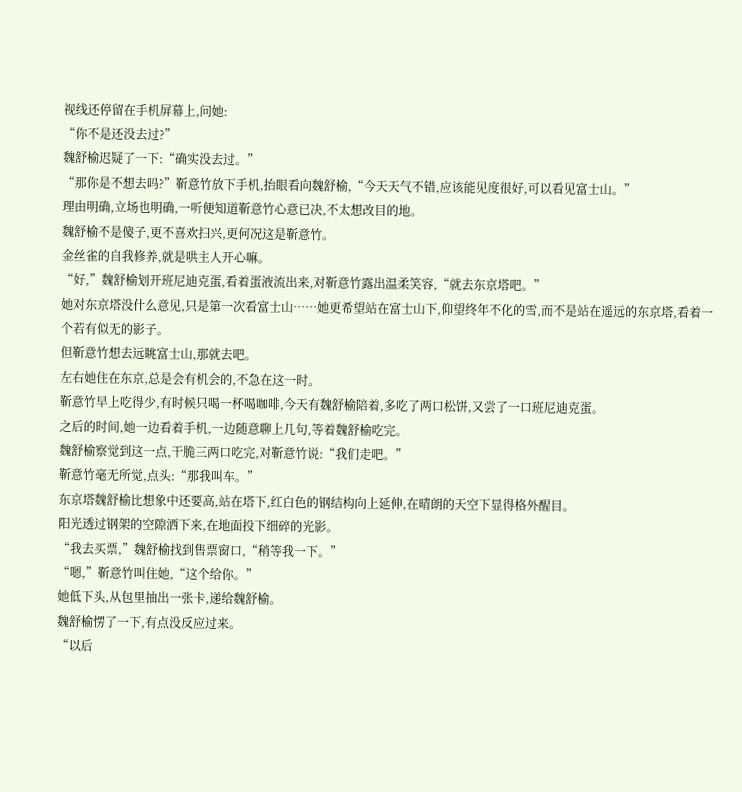视线还停留在手机屏幕上,问她:
“你不是还没去过?”
魏舒榆迟疑了一下:“确实没去过。”
“那你是不想去吗?”靳意竹放下手机,抬眼看向魏舒榆,“今天天气不错,应该能见度很好,可以看见富士山。”
理由明确,立场也明确,一听便知道靳意竹心意已决,不太想改目的地。
魏舒榆不是傻子,更不喜欢扫兴,更何况这是靳意竹。
金丝雀的自我修养,就是哄主人开心嘛。
“好,”魏舒榆划开班尼迪克蛋,看着蛋液流出来,对靳意竹露出温柔笑容,“就去东京塔吧。”
她对东京塔没什么意见,只是第一次看富士山……她更希望站在富士山下,仰望终年不化的雪,而不是站在遥远的东京塔,看着一个若有似无的影子。
但靳意竹想去远眺富士山,那就去吧。
左右她住在东京,总是会有机会的,不急在这一时。
靳意竹早上吃得少,有时候只喝一杯喝咖啡,今天有魏舒榆陪着,多吃了两口松饼,又尝了一口班尼迪克蛋。
之后的时间,她一边看着手机,一边随意聊上几句,等着魏舒榆吃完。
魏舒榆察觉到这一点,干脆三两口吃完,对靳意竹说:“我们走吧。”
靳意竹毫无所觉,点头:“那我叫车。”
东京塔魏舒榆比想象中还要高,站在塔下,红白色的钢结构向上延伸,在晴朗的天空下显得格外醒目。
阳光透过钢架的空隙洒下来,在地面投下细碎的光影。
“我去买票,”魏舒榆找到售票窗口,“稍等我一下。”
“嗯,”靳意竹叫住她,“这个给你。”
她低下头,从包里抽出一张卡,递给魏舒榆。
魏舒榆愣了一下,有点没反应过来。
“以后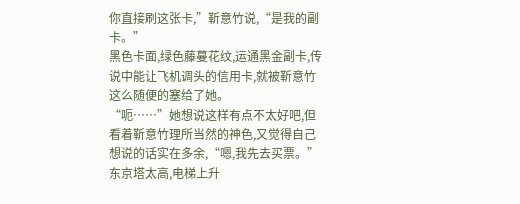你直接刷这张卡,”靳意竹说,“是我的副卡。”
黑色卡面,绿色藤蔓花纹,运通黑金副卡,传说中能让飞机调头的信用卡,就被靳意竹这么随便的塞给了她。
“呃……”她想说这样有点不太好吧,但看着靳意竹理所当然的神色,又觉得自己想说的话实在多余,“嗯,我先去买票。”
东京塔太高,电梯上升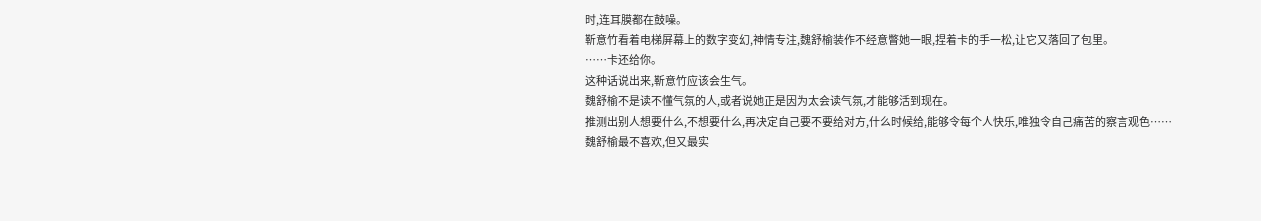时,连耳膜都在鼓噪。
靳意竹看着电梯屏幕上的数字变幻,神情专注,魏舒榆装作不经意瞥她一眼,捏着卡的手一松,让它又落回了包里。
……卡还给你。
这种话说出来,靳意竹应该会生气。
魏舒榆不是读不懂气氛的人,或者说她正是因为太会读气氛,才能够活到现在。
推测出别人想要什么,不想要什么,再决定自己要不要给对方,什么时候给,能够令每个人快乐,唯独令自己痛苦的察言观色……
魏舒榆最不喜欢,但又最实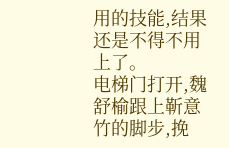用的技能,结果还是不得不用上了。
电梯门打开,魏舒榆跟上靳意竹的脚步,挽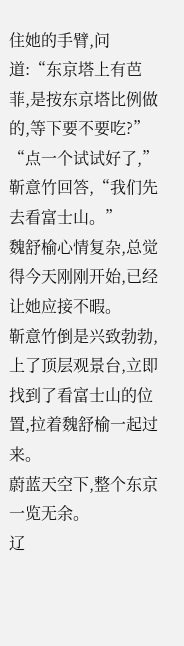住她的手臂,问道:“东京塔上有芭菲,是按东京塔比例做的,等下要不要吃?”
“点一个试试好了,”靳意竹回答,“我们先去看富士山。”
魏舒榆心情复杂,总觉得今天刚刚开始,已经让她应接不暇。
靳意竹倒是兴致勃勃,上了顶层观景台,立即找到了看富士山的位置,拉着魏舒榆一起过来。
蔚蓝天空下,整个东京一览无余。
辽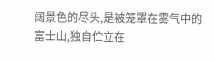阔景色的尽头,是被笼罩在雾气中的富士山,独自伫立在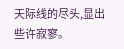天际线的尽头,显出些许寂寥。